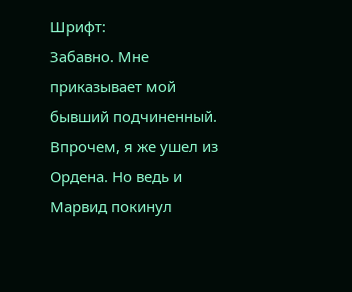Шрифт:
Забавно. Мне приказывает мой бывший подчиненный. Впрочем, я же ушел из Ордена. Но ведь и Марвид покинул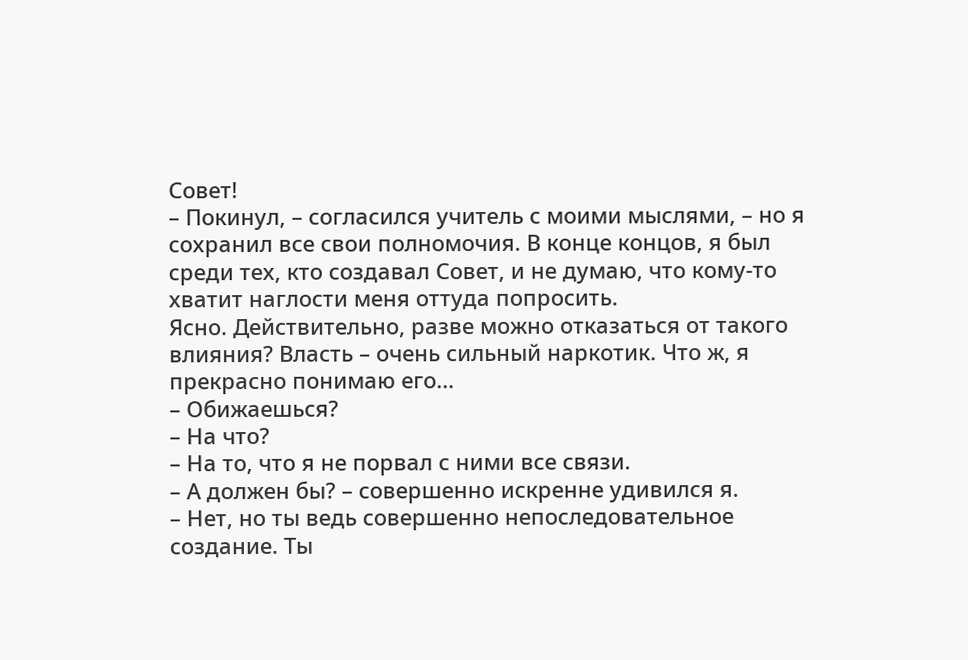Совет!
– Покинул, – согласился учитель с моими мыслями, – но я сохранил все свои полномочия. В конце концов, я был среди тех, кто создавал Совет, и не думаю, что кому-то хватит наглости меня оттуда попросить.
Ясно. Действительно, разве можно отказаться от такого влияния? Власть – очень сильный наркотик. Что ж, я прекрасно понимаю его…
– Обижаешься?
– На что?
– На то, что я не порвал с ними все связи.
– А должен бы? – совершенно искренне удивился я.
– Нет, но ты ведь совершенно непоследовательное создание. Ты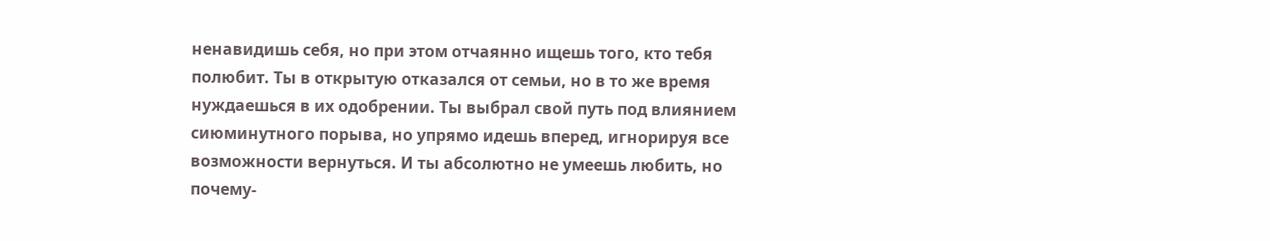ненавидишь себя, но при этом отчаянно ищешь того, кто тебя полюбит. Ты в открытую отказался от семьи, но в то же время нуждаешься в их одобрении. Ты выбрал свой путь под влиянием сиюминутного порыва, но упрямо идешь вперед, игнорируя все возможности вернуться. И ты абсолютно не умеешь любить, но почему-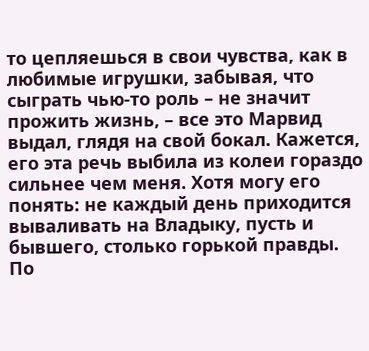то цепляешься в свои чувства, как в любимые игрушки, забывая, что сыграть чью-то роль – не значит прожить жизнь, – все это Марвид выдал, глядя на свой бокал. Кажется, его эта речь выбила из колеи гораздо сильнее чем меня. Хотя могу его понять: не каждый день приходится вываливать на Владыку, пусть и бывшего, столько горькой правды. По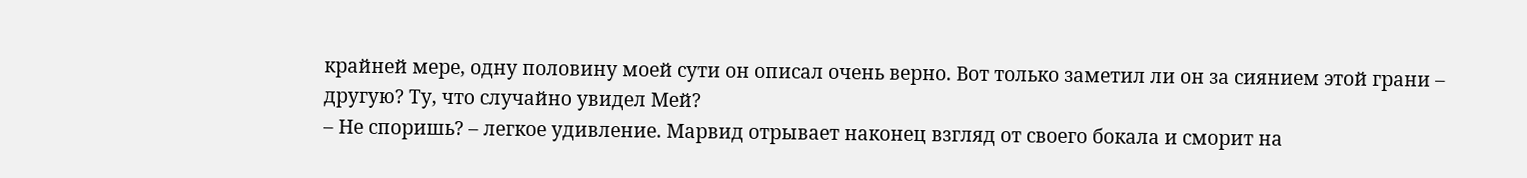крайней мере, одну половину моей сути он описал очень верно. Вот только заметил ли он за сиянием этой грани – другую? Ту, что случайно увидел Мей?
– Не споришь? – легкое удивление. Марвид отрывает наконец взгляд от своего бокала и сморит на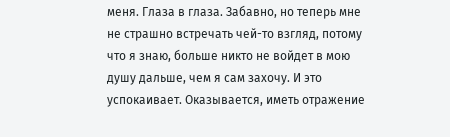меня. Глаза в глаза. Забавно, но теперь мне не страшно встречать чей-то взгляд, потому что я знаю, больше никто не войдет в мою душу дальше, чем я сам захочу. И это успокаивает. Оказывается, иметь отражение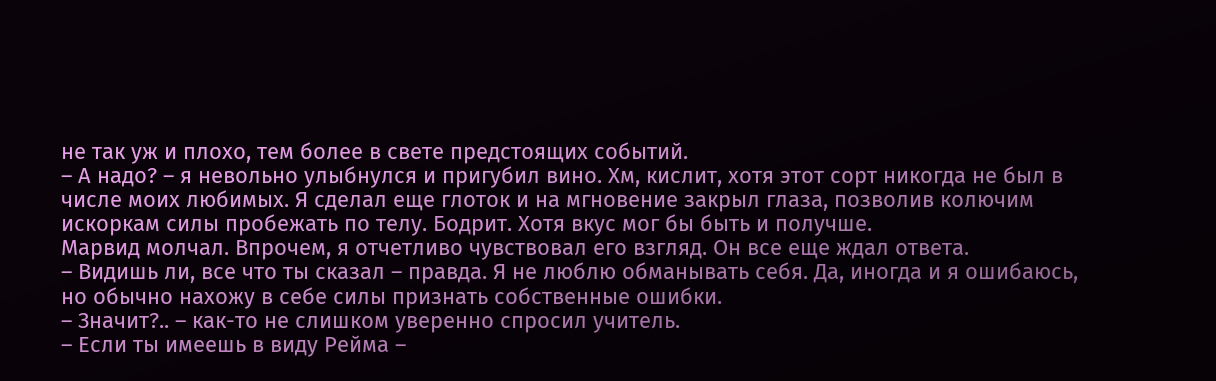не так уж и плохо, тем более в свете предстоящих событий.
– А надо? – я невольно улыбнулся и пригубил вино. Хм, кислит, хотя этот сорт никогда не был в числе моих любимых. Я сделал еще глоток и на мгновение закрыл глаза, позволив колючим искоркам силы пробежать по телу. Бодрит. Хотя вкус мог бы быть и получше.
Марвид молчал. Впрочем, я отчетливо чувствовал его взгляд. Он все еще ждал ответа.
– Видишь ли, все что ты сказал – правда. Я не люблю обманывать себя. Да, иногда и я ошибаюсь, но обычно нахожу в себе силы признать собственные ошибки.
– Значит?.. – как-то не слишком уверенно спросил учитель.
– Если ты имеешь в виду Рейма –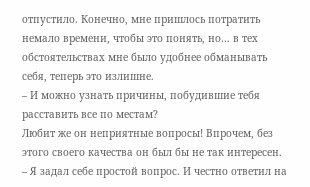отпустило. Конечно, мне пришлось потратить немало времени, чтобы это понять, но… в тех обстоятельствах мне было удобнее обманывать себя, теперь это излишне.
– И можно узнать причины, побудившие тебя расставить все по местам?
Любит же он неприятные вопросы! Впрочем, без этого своего качества он был бы не так интересен.
– Я задал себе простой вопрос. И честно ответил на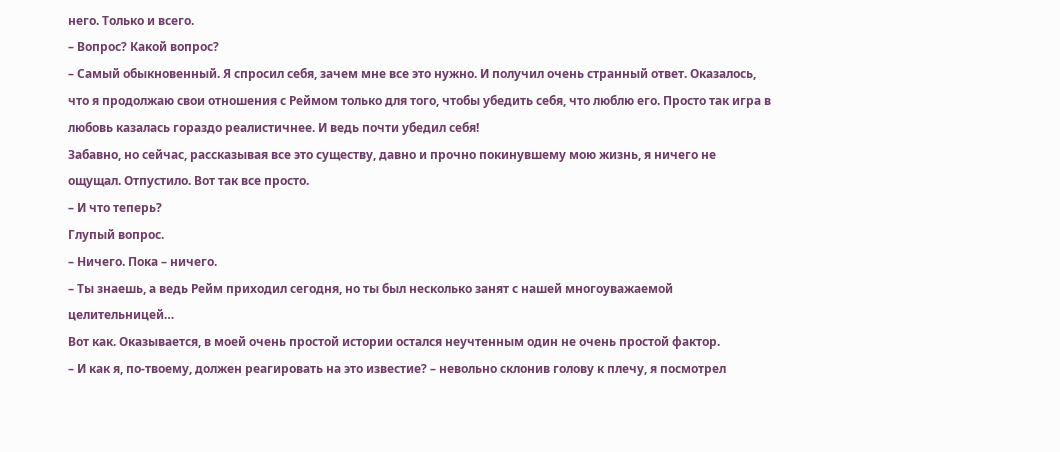него. Только и всего.
– Вопрос? Какой вопрос?
– Самый обыкновенный. Я спросил себя, зачем мне все это нужно. И получил очень странный ответ. Оказалось, что я продолжаю свои отношения с Реймом только для того, чтобы убедить себя, что люблю его. Просто так игра в любовь казалась гораздо реалистичнее. И ведь почти убедил себя!
Забавно, но сейчас, рассказывая все это существу, давно и прочно покинувшему мою жизнь, я ничего не ощущал. Отпустило. Вот так все просто.
– И что теперь?
Глупый вопрос.
– Ничего. Пока – ничего.
– Ты знаешь, а ведь Рейм приходил сегодня, но ты был несколько занят с нашей многоуважаемой целительницей…
Вот как. Оказывается, в моей очень простой истории остался неучтенным один не очень простой фактор.
– И как я, по-твоему, должен реагировать на это известие? – невольно склонив голову к плечу, я посмотрел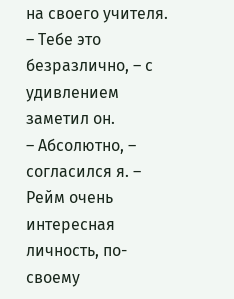на своего учителя.
– Тебе это безразлично, – с удивлением заметил он.
– Абсолютно, – согласился я. – Рейм очень интересная личность, по-своему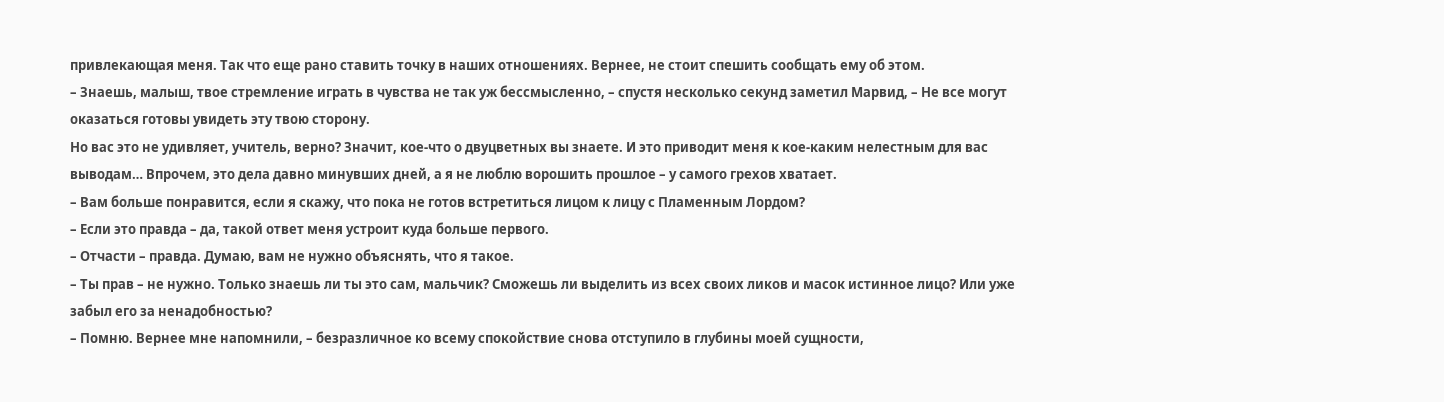привлекающая меня. Так что еще рано ставить точку в наших отношениях. Вернее, не стоит спешить сообщать ему об этом.
– Знаешь, малыш, твое стремление играть в чувства не так уж бессмысленно, – спустя несколько секунд заметил Марвид, – Не все могут оказаться готовы увидеть эту твою сторону.
Но вас это не удивляет, учитель, верно? Значит, кое-что о двуцветных вы знаете. И это приводит меня к кое-каким нелестным для вас выводам… Впрочем, это дела давно минувших дней, а я не люблю ворошить прошлое – у самого грехов хватает.
– Вам больше понравится, если я скажу, что пока не готов встретиться лицом к лицу с Пламенным Лордом?
– Если это правда – да, такой ответ меня устроит куда больше первого.
– Отчасти – правда. Думаю, вам не нужно объяснять, что я такое.
– Ты прав – не нужно. Только знаешь ли ты это сам, мальчик? Сможешь ли выделить из всех своих ликов и масок истинное лицо? Или уже забыл его за ненадобностью?
– Помню. Вернее мне напомнили, – безразличное ко всему спокойствие снова отступило в глубины моей сущности,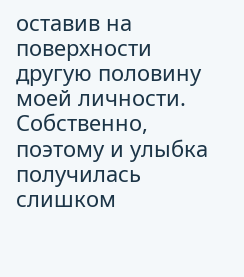оставив на поверхности другую половину моей личности. Собственно, поэтому и улыбка получилась слишком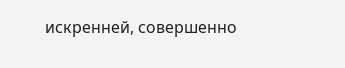искренней, совершенно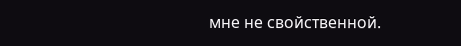мне не свойственной.